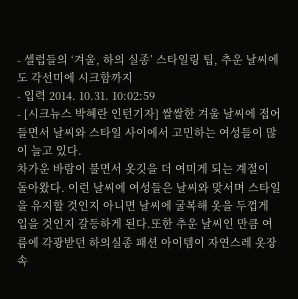- 셀럽들의 ‘겨울, 하의 실종’ 스타일링 팁, 추운 날씨에도 각선미에 시크함까지
- 입력 2014. 10.31. 10:02:59
- [시크뉴스 박혜란 인턴기자] 쌀쌀한 겨울 날씨에 접어들면서 날씨와 스타일 사이에서 고민하는 여성들이 많이 늘고 있다.
차가운 바람이 불면서 옷깃을 더 여미게 되는 계절이 돌아왔다. 이런 날씨에 여성들은 날씨와 맞서며 스타일을 유지할 것인지 아니면 날씨에 굴복해 옷을 두껍게 입을 것인지 갈등하게 된다.또한 추운 날씨인 만큼 여름에 각광받던 하의실종 패션 아이템이 자연스레 옷장 속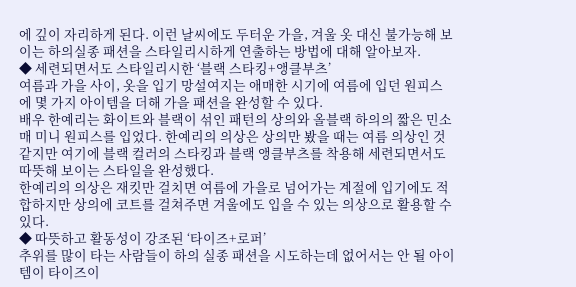에 깊이 자리하게 된다. 이런 날씨에도 두터운 가을, 겨울 옷 대신 불가능해 보이는 하의실종 패션을 스타일리시하게 연출하는 방법에 대해 알아보자.
◆ 세련되면서도 스타일리시한 ‘블랙 스타킹+앵클부츠’
여름과 가을 사이, 옷을 입기 망설여지는 애매한 시기에 여름에 입던 원피스에 몇 가지 아이템을 더해 가을 패션을 완성할 수 있다.
배우 한예리는 화이트와 블랙이 섞인 패턴의 상의와 올블랙 하의의 짧은 민소매 미니 원피스를 입었다. 한예리의 의상은 상의만 봤을 때는 여름 의상인 것 같지만 여기에 블랙 컬러의 스타킹과 블랙 앵클부츠를 착용해 세련되면서도 따뜻해 보이는 스타일을 완성했다.
한예리의 의상은 재킷만 걸치면 여름에 가을로 넘어가는 계절에 입기에도 적합하지만 상의에 코트를 걸쳐주면 겨울에도 입을 수 있는 의상으로 활용할 수 있다.
◆ 따뜻하고 활동성이 강조된 ‘타이즈+로퍼’
추위를 많이 타는 사람들이 하의 실종 패션을 시도하는데 없어서는 안 될 아이템이 타이즈이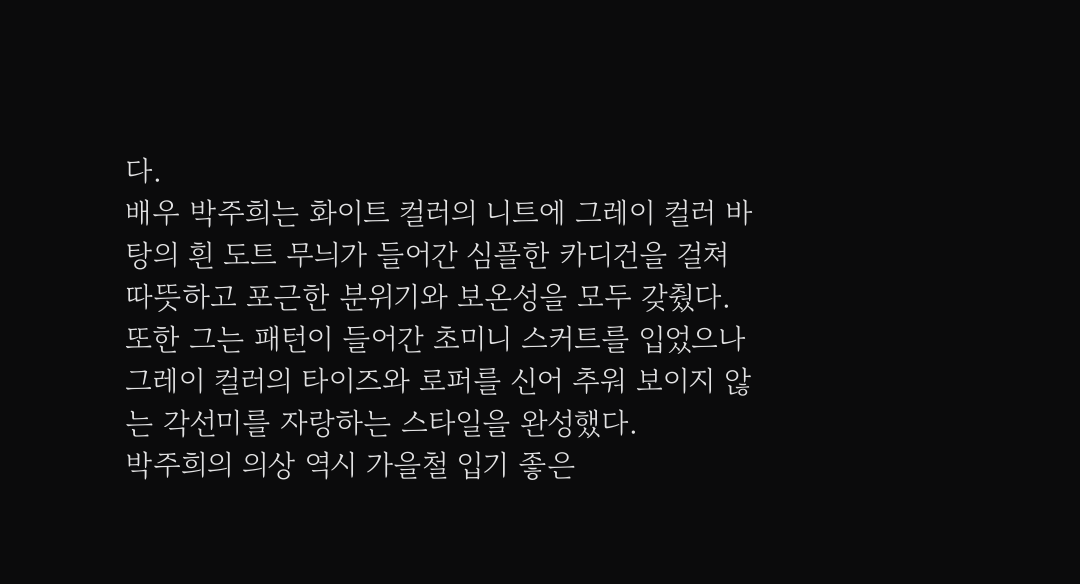다.
배우 박주희는 화이트 컬러의 니트에 그레이 컬러 바탕의 흰 도트 무늬가 들어간 심플한 카디건을 걸쳐 따뜻하고 포근한 분위기와 보온성을 모두 갖췄다. 또한 그는 패턴이 들어간 초미니 스커트를 입었으나 그레이 컬러의 타이즈와 로퍼를 신어 추워 보이지 않는 각선미를 자랑하는 스타일을 완성했다.
박주희의 의상 역시 가을철 입기 좋은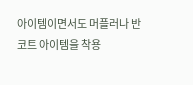아이템이면서도 머플러나 반코트 아이템을 착용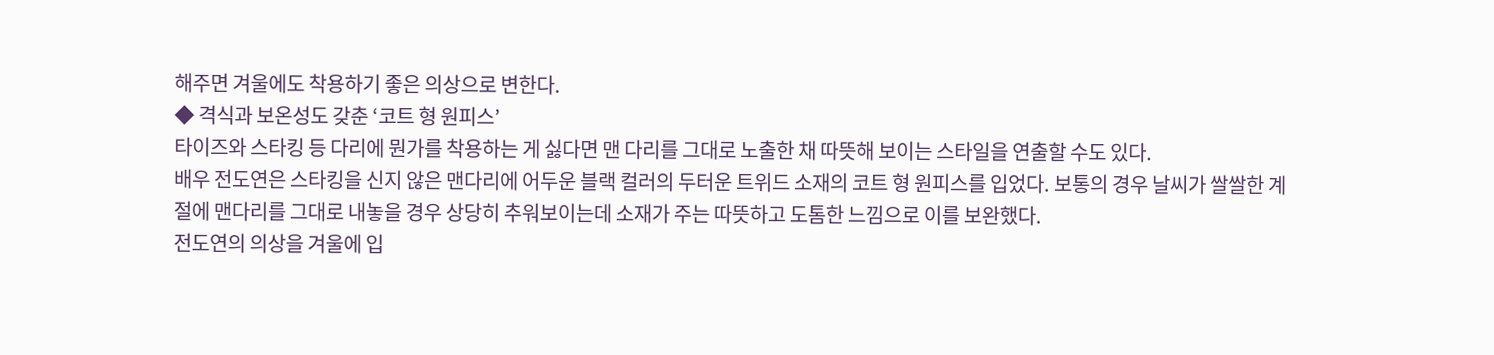해주면 겨울에도 착용하기 좋은 의상으로 변한다.
◆ 격식과 보온성도 갖춘 ‘코트 형 원피스’
타이즈와 스타킹 등 다리에 뭔가를 착용하는 게 싫다면 맨 다리를 그대로 노출한 채 따뜻해 보이는 스타일을 연출할 수도 있다.
배우 전도연은 스타킹을 신지 않은 맨다리에 어두운 블랙 컬러의 두터운 트위드 소재의 코트 형 원피스를 입었다. 보통의 경우 날씨가 쌀쌀한 계절에 맨다리를 그대로 내놓을 경우 상당히 추워보이는데 소재가 주는 따뜻하고 도톰한 느낌으로 이를 보완했다.
전도연의 의상을 겨울에 입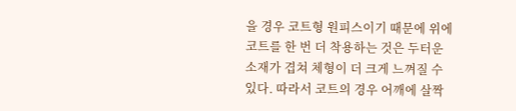을 경우 코트형 원피스이기 때문에 위에 코트를 한 번 더 착용하는 것은 두터운 소재가 겹쳐 체형이 더 크게 느껴질 수 있다. 따라서 코트의 경우 어깨에 살짝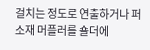걸치는 정도로 연출하거나 퍼 소재 머플러를 숄더에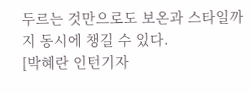두르는 것만으로도 보온과 스타일까지 동시에 챙길 수 있다.
[박혜란 인턴기자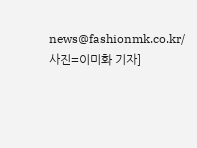news@fashionmk.co.kr/사진=이미화 기자]